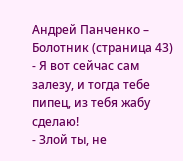Андрей Панченко – Болотник (страница 43)
- Я вот сейчас сам залезу, и тогда тебе пипец, из тебя жабу сделаю!
- Злой ты, не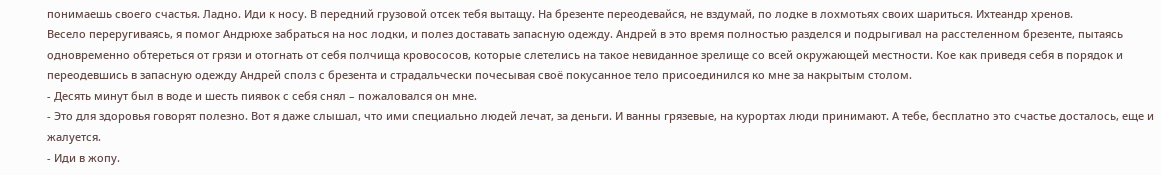понимаешь своего счастья. Ладно. Иди к носу. В передний грузовой отсек тебя вытащу. На брезенте переодевайся, не вздумай, по лодке в лохмотьях своих шариться. Ихтеандр хренов.
Весело переругиваясь, я помог Андрюхе забраться на нос лодки, и полез доставать запасную одежду. Андрей в это время полностью разделся и подрыгивал на расстеленном брезенте, пытаясь одновременно обтереться от грязи и отогнать от себя полчища кровососов, которые слетелись на такое невиданное зрелище со всей окружающей местности. Кое как приведя себя в порядок и переодевшись в запасную одежду Андрей сполз с брезента и страдальчески почесывая своё покусанное тело присоединился ко мне за накрытым столом.
- Десять минут был в воде и шесть пиявок с себя снял – пожаловался он мне.
- Это для здоровья говорят полезно. Вот я даже слышал, что ими специально людей лечат, за деньги. И ванны грязевые, на курортах люди принимают. А тебе, бесплатно это счастье досталось, еще и жалуется.
- Иди в жопу.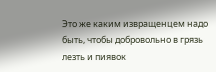Это же каким извращенцем надо быть, чтобы добровольно в грязь лезть и пиявок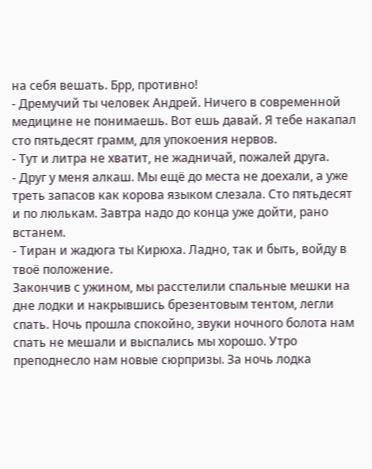на себя вешать. Брр, противно!
- Дремучий ты человек Андрей. Ничего в современной медицине не понимаешь. Вот ешь давай. Я тебе накапал сто пятьдесят грамм, для упокоения нервов.
- Тут и литра не хватит, не жадничай, пожалей друга.
- Друг у меня алкаш. Мы ещё до места не доехали, а уже треть запасов как корова языком слезала. Сто пятьдесят и по люлькам. Завтра надо до конца уже дойти, рано встанем.
- Тиран и жадюга ты Кирюха. Ладно, так и быть, войду в твоё положение.
Закончив с ужином, мы расстелили спальные мешки на дне лодки и накрывшись брезентовым тентом, легли спать. Ночь прошла спокойно, звуки ночного болота нам спать не мешали и выспались мы хорошо. Утро преподнесло нам новые сюрпризы. За ночь лодка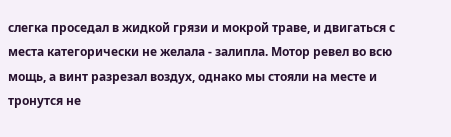слегка проседал в жидкой грязи и мокрой траве, и двигаться с места категорически не желала - залипла. Мотор ревел во всю мощь, а винт разрезал воздух, однако мы стояли на месте и тронутся не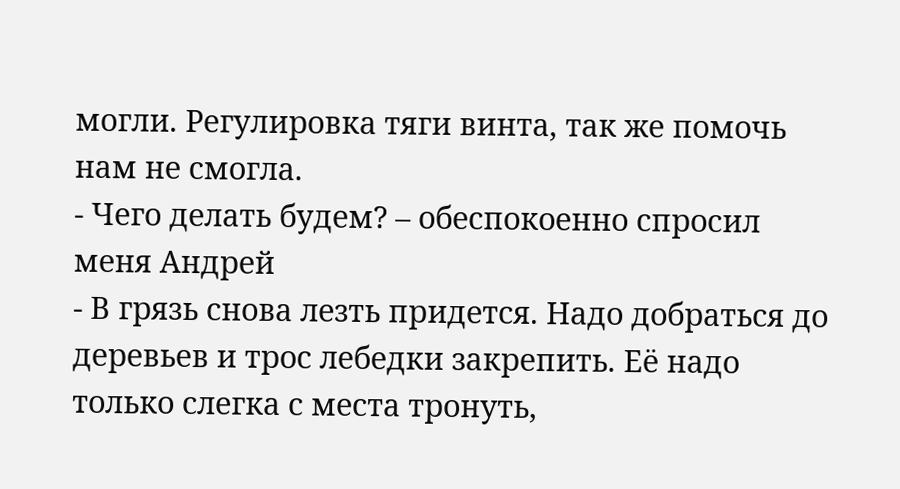могли. Регулировка тяги винта, так же помочь нам не смогла.
- Чего делать будем? – обеспокоенно спросил меня Андрей
- В грязь снова лезть придется. Надо добраться до деревьев и трос лебедки закрепить. Её надо только слегка с места тронуть,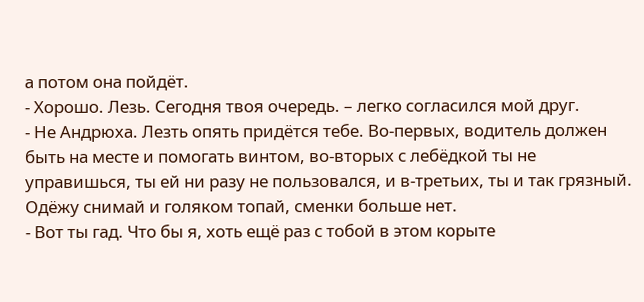а потом она пойдёт.
- Хорошо. Лезь. Сегодня твоя очередь. – легко согласился мой друг.
- Не Андрюха. Лезть опять придётся тебе. Во-первых, водитель должен быть на месте и помогать винтом, во-вторых с лебёдкой ты не управишься, ты ей ни разу не пользовался, и в-третьих, ты и так грязный. Одёжу снимай и голяком топай, сменки больше нет.
- Вот ты гад. Что бы я, хоть ещё раз с тобой в этом корыте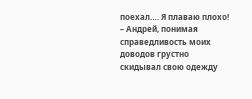поехал…. Я плаваю плохо! – Андрей, понимая справедливость моих доводов грустно скидывал свою одежду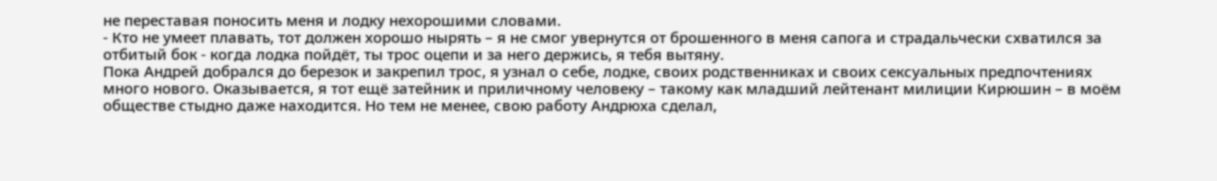не переставая поносить меня и лодку нехорошими словами.
- Кто не умеет плавать, тот должен хорошо нырять – я не смог увернутся от брошенного в меня сапога и страдальчески схватился за отбитый бок - когда лодка пойдёт, ты трос оцепи и за него держись, я тебя вытяну.
Пока Андрей добрался до березок и закрепил трос, я узнал о себе, лодке, своих родственниках и своих сексуальных предпочтениях много нового. Оказывается, я тот ещё затейник и приличному человеку – такому как младший лейтенант милиции Кирюшин – в моём обществе стыдно даже находится. Но тем не менее, свою работу Андрюха сделал,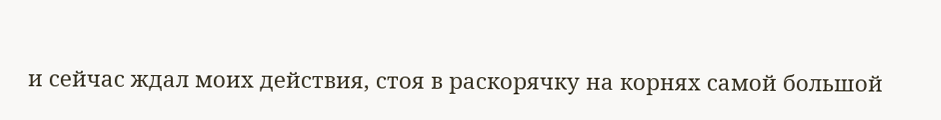и сейчас ждал моих действия, стоя в раскорячку на корнях самой большой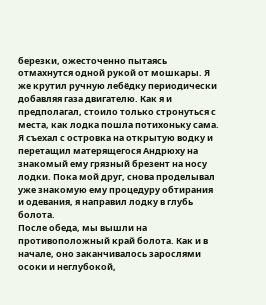березки, ожесточенно пытаясь отмахнутся одной рукой от мошкары. Я же крутил ручную лебёдку периодически добавляя газа двигателю. Как я и предполагал, стоило только стронуться с места, как лодка пошла потихоньку сама. Я съехал с островка на открытую водку и перетащил матерящегося Андрюху на знакомый ему грязный брезент на носу лодки. Пока мой друг, снова проделывал уже знакомую ему процедуру обтирания и одевания, я направил лодку в глубь болота.
После обеда, мы вышли на противоположный край болота. Как и в начале, оно заканчивалось зарослями осоки и неглубокой,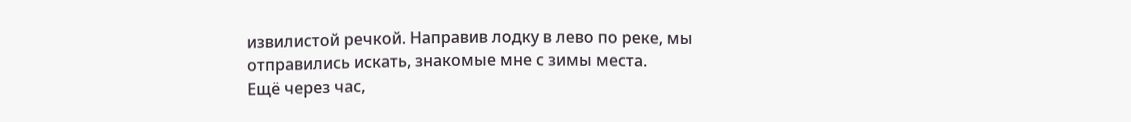извилистой речкой. Направив лодку в лево по реке, мы отправились искать, знакомые мне с зимы места.
Ещё через час,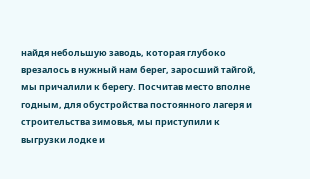найдя небольшую заводь, которая глубоко врезалось в нужный нам берег, заросший тайгой, мы причалили к берегу. Посчитав место вполне годным, для обустройства постоянного лагеря и строительства зимовья, мы приступили к выгрузки лодке и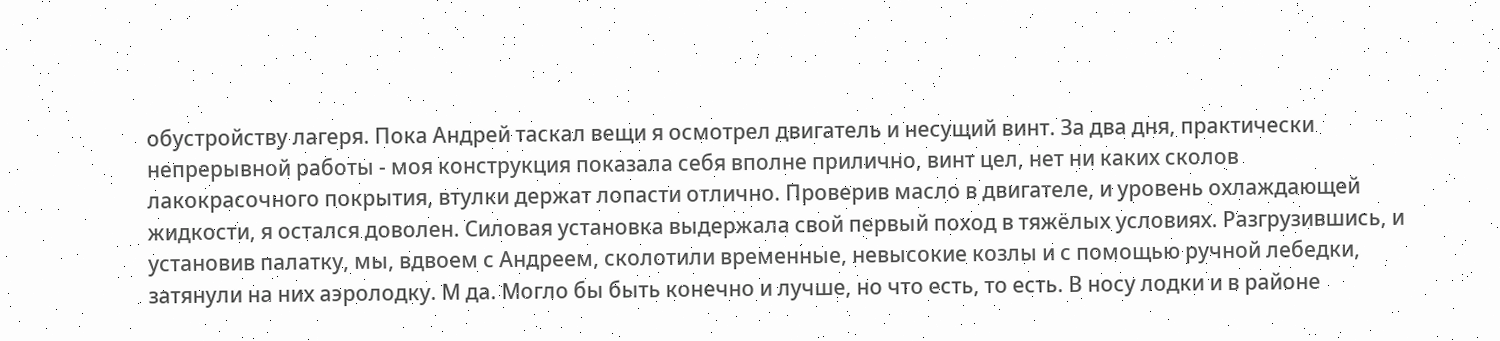обустройству лагеря. Пока Андрей таскал вещи я осмотрел двигатель и несущий винт. За два дня, практически непрерывной работы - моя конструкция показала себя вполне прилично, винт цел, нет ни каких сколов лакокрасочного покрытия, втулки держат лопасти отлично. Проверив масло в двигателе, и уровень охлаждающей жидкости, я остался доволен. Силовая установка выдержала свой первый поход в тяжёлых условиях. Разгрузившись, и установив палатку, мы, вдвоем с Андреем, сколотили временные, невысокие козлы и с помощью ручной лебедки, затянули на них аэролодку. М да. Могло бы быть конечно и лучше, но что есть, то есть. В носу лодки и в районе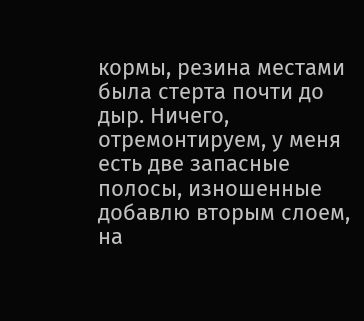кормы, резина местами была стерта почти до дыр. Ничего, отремонтируем, у меня есть две запасные полосы, изношенные добавлю вторым слоем, на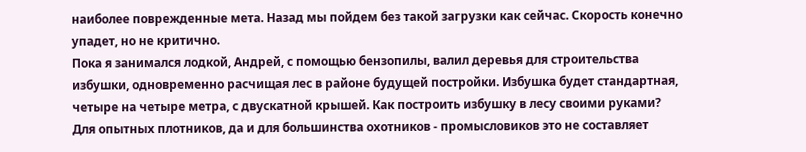наиболее поврежденные мета. Назад мы пойдем без такой загрузки как сейчас. Скорость конечно упадет, но не критично.
Пока я занимался лодкой, Андрей, с помощью бензопилы, валил деревья для строительства избушки, одновременно расчищая лес в районе будущей постройки. Избушка будет стандартная, четыре на четыре метра, с двускатной крышей. Как построить избушку в лесу своими руками? Для опытных плотников, да и для большинства охотников - промысловиков это не составляет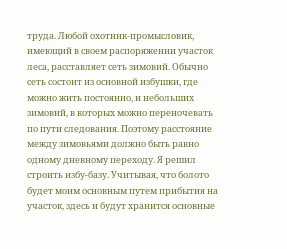труда. Любой охотник-промысловик, имеющий в своем распоряжении участок леса, расставляет сеть зимовий. Обычно сеть состоит из основной избушки, где можно жить постоянно, и небольших зимовий, в которых можно переночевать по пути следования. Поэтому расстояние между зимовьями должно быть равно одному дневному переходу. Я решил строить избу-базу. Учитывая, что болото будет моим основным путем прибытия на участок, здесь и будут хранится основные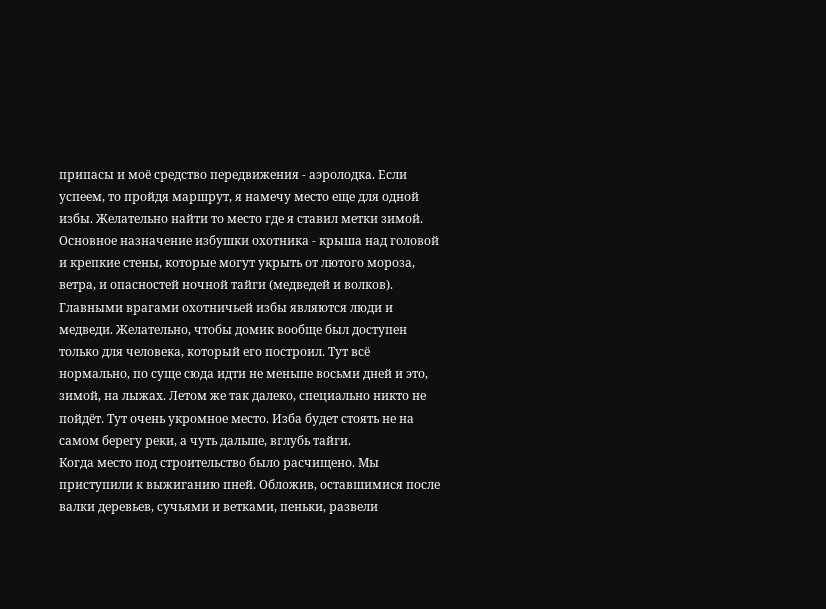припасы и моё средство передвижения - аэролодка. Если успеем, то пройдя маршрут, я намечу место еще для одной избы. Желательно найти то место где я ставил метки зимой.
Основное назначение избушки охотника - крыша над головой и крепкие стены, которые могут укрыть от лютого мороза, ветра, и опасностей ночной тайги (медведей и волков). Главными врагами охотничьей избы являются люди и медведи. Желательно, чтобы домик вообще был доступен только для человека, который его построил. Тут всё нормально, по суще сюда идти не меньше восьми дней и это, зимой, на лыжах. Летом же так далеко, специально никто не пойдёт. Тут очень укромное место. Изба будет стоять не на самом берегу реки, а чуть дальше, вглубь тайги.
Когда место под строительство было расчищено. Мы приступили к выжиганию пней. Обложив, оставшимися после валки деревьев, сучьями и ветками, пеньки, развели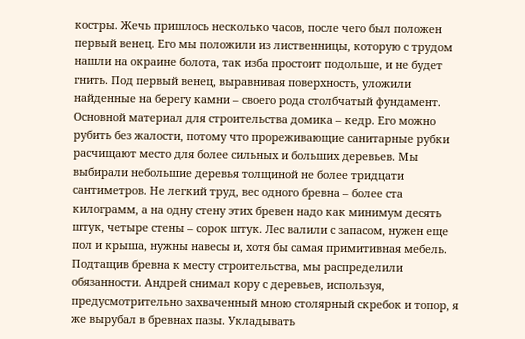костры. Жечь пришлось несколько часов, после чего был положен первый венец. Его мы положили из лиственницы, которую с трудом нашли на окраине болота, так изба простоит подольше, и не будет гнить. Под первый венец, выравнивая поверхность, уложили найденные на берегу камни – своего рода столбчатый фундамент. Основной материал для строительства домика – кедр. Его можно рубить без жалости, потому что прореживающие санитарные рубки расчищают место для более сильных и больших деревьев. Мы выбирали небольшие деревья толщиной не более тридцати сантиметров. Не легкий труд, вес одного бревна – более ста килограмм, а на одну стену этих бревен надо как минимум десять штук, четыре стены – сорок штук. Лес валили с запасом, нужен еще пол и крыша, нужны навесы и, хотя бы самая примитивная мебель. Подтащив бревна к месту строительства, мы распределили обязанности. Андрей снимал кору с деревьев, используя, предусмотрительно захваченный мною столярный скребок и топор, я же вырубал в бревнах пазы. Укладывать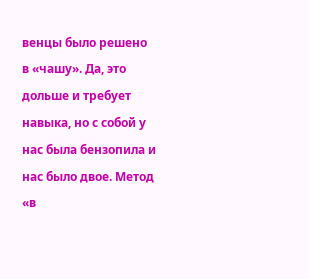венцы было решено в «чашу». Да, это дольше и требует навыка, но с собой у нас была бензопила и нас было двое. Метод «в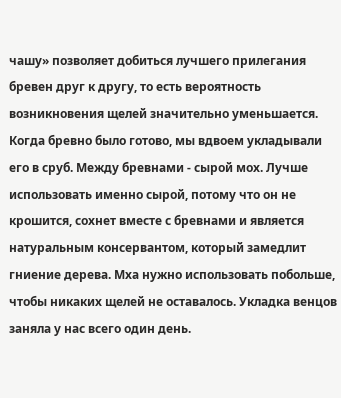чашу» позволяет добиться лучшего прилегания бревен друг к другу, то есть вероятность возникновения щелей значительно уменьшается. Когда бревно было готово, мы вдвоем укладывали его в сруб. Между бревнами - сырой мох. Лучше использовать именно сырой, потому что он не крошится, сохнет вместе с бревнами и является натуральным консервантом, который замедлит гниение дерева. Мха нужно использовать побольше, чтобы никаких щелей не оставалось. Укладка венцов заняла у нас всего один день.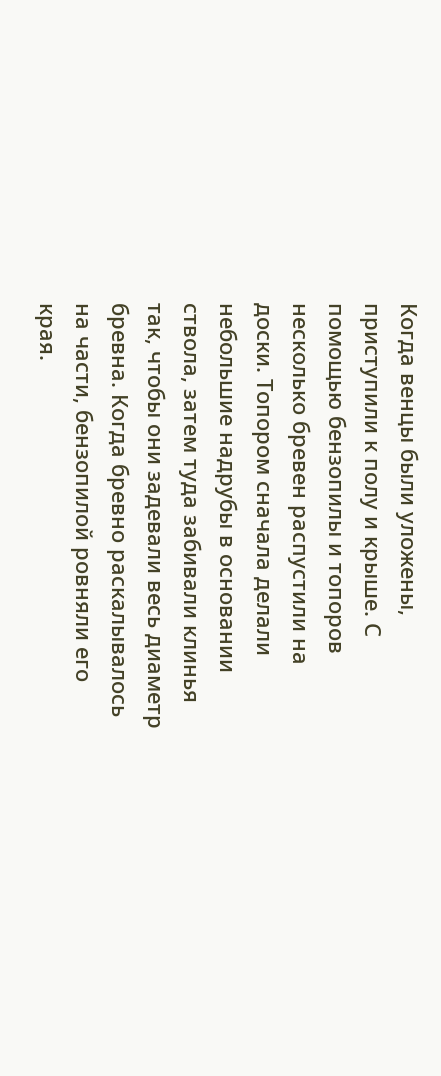Когда венцы были уложены, приступили к полу и крыше. С помощью бензопилы и топоров несколько бревен распустили на доски. Топором сначала делали небольшие надрубы в основании ствола, затем туда забивали клинья так, чтобы они задевали весь диаметр бревна. Когда бревно раскалывалось на части, бензопилой ровняли его края.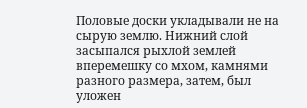Половые доски укладывали не на сырую землю. Нижний слой засыпался рыхлой землей вперемешку со мхом, камнями разного размера, затем, был уложен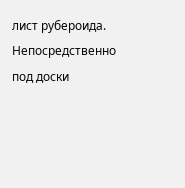лист рубероида. Непосредственно под доски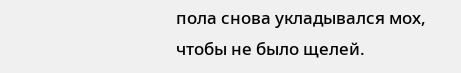пола снова укладывался мох, чтобы не было щелей.